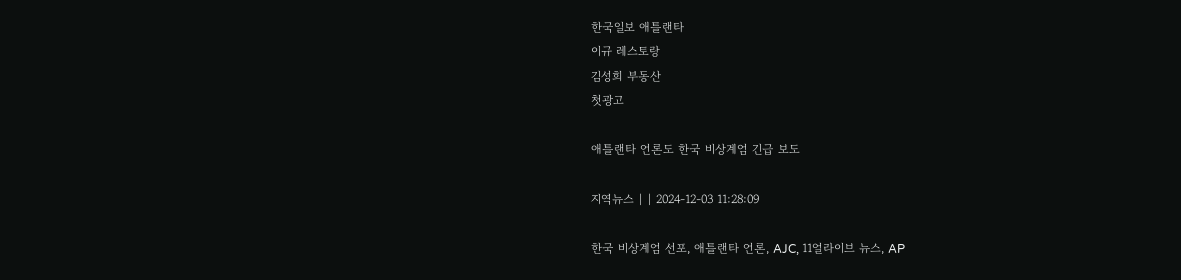한국일보 애틀랜타
이규 레스토랑
김성희 부동산
첫광고

애틀랜타 언론도 한국 비상계엄 긴급 보도

지역뉴스 | | 2024-12-03 11:28:09

한국 비상계엄 선포, 애틀랜타 언론, AJC, 11얼라이브 뉴스, AP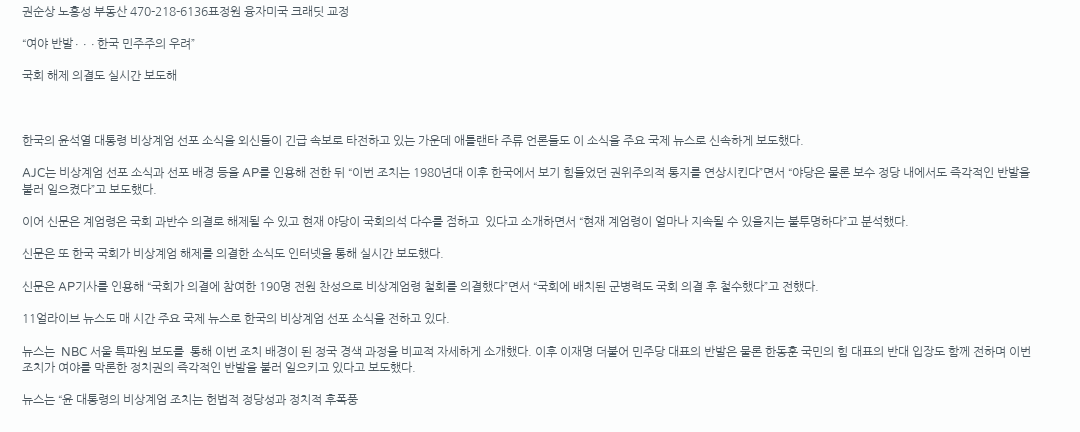권순상 노흥성 부동산 470-218-6136표정원 융자미국 크래딧 교정

“여야 반발∙∙∙한국 민주주의 우려”

국회 해제 의결도 실시간 보도해



한국의 윤석열 대통령 비상계엄 선포 소식을 외신들이 긴급 속보로 타전하고 있는 가운데 애틀랜타 주류 언론들도 이 소식을 주요 국제 뉴스로 신속하게 보도했다.

AJC는 비상계엄 선포 소식과 선포 배경 등을 AP를 인용해 전한 뒤 “이번 조치는 1980년대 이후 한국에서 보기 힘들었던 권위주의적 통지를 연상시킨다”면서 “야당은 물론 보수 정당 내에서도 즉각적인 반발을 불러 일으켰다”고 보도했다.

이어 신문은 계엄령은 국회 과반수 의결로 해제될 수 있고 현재 야당이 국회의석 다수를 점하고  있다고 소개하면서 “현재 계엄령이 얼마나 지속될 수 있을지는 불투명하다”고 분석했다.

신문은 또 한국 국회가 비상계엄 해제를 의결한 소식도 인터넷을 통해 실시간 보도했다.

신문은 AP기사를 인용해 “국회가 의결에 참여한 190명 전원 찬성으로 비상계엄령 철회를 의결했다”면서 “국회에 배치된 군병력도 국회 의결 후 철수했다”고 전했다.

11얼라이브 뉴스도 매 시간 주요 국제 뉴스로 한국의 비상계엄 선포 소식을 전하고 있다.

뉴스는  NBC 서울 특파원 보도를  통해 이번 조치 배경이 된 정국 경색 과정을 비교적 자세하게 소개했다. 이후 이재명 더불어 민주당 대표의 반발은 물론 한동훈 국민의 힘 대표의 반대 입장도 함께 전하며 이번 조치가 여야를 막론한 정치권의 즉각적인 반발을 불러 일으키고 있다고 보도했다.

뉴스는 “윤 대통령의 비상계엄 조치는 헌법적 정당성과 정치적 후폭풍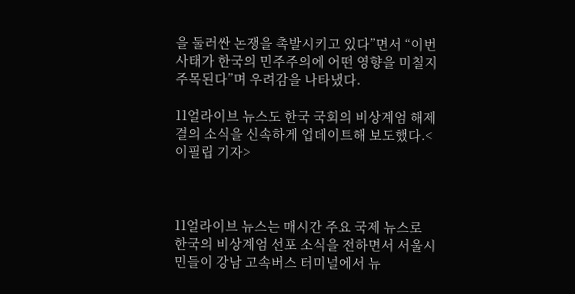을 둘러싼 논쟁을 촉발시키고 있다”면서 “이번 사태가 한국의 민주주의에 어떤 영향을 미칠지 주목된다”며 우려감을 나타냈다.

11얼라이브 뉴스도 한국 국회의 비상계엄 해제 결의 소식을 신속하게 업데이트해 보도했다.<이필립 기자>



11얼라이브 뉴스는 매시간 주요 국제 뉴스로 한국의 비상계엄 선포 소식을 전하면서 서울시민들이 강남 고속버스 터미널에서 뉴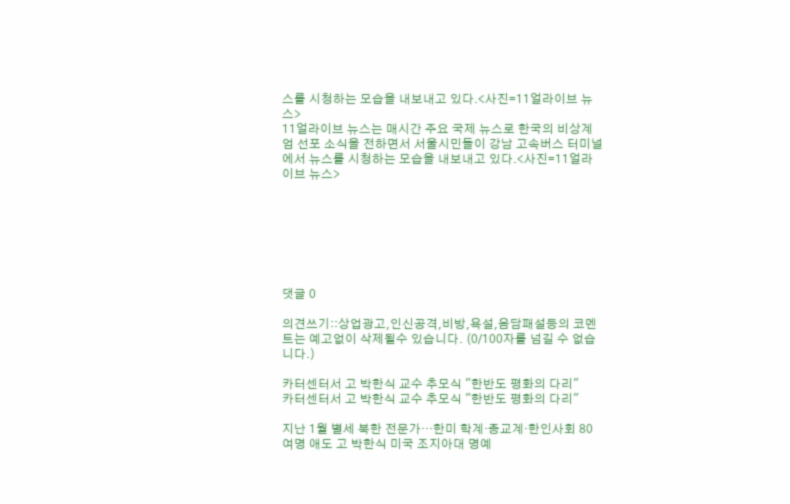스를 시청하는 모습을 내보내고 있다.<사진=11얼라이브 뉴스>
11얼라이브 뉴스는 매시간 주요 국제 뉴스로 한국의 비상계엄 선포 소식을 전하면서 서울시민들이 강남 고속버스 터미널에서 뉴스를 시청하는 모습을 내보내고 있다.<사진=11얼라이브 뉴스>







댓글 0

의견쓰기::상업광고,인신공격,비방,욕설,음담패설등의 코멘트는 예고없이 삭제될수 있습니다. (0/100자를 넘길 수 없습니다.)

카터센터서 고 박한식 교수 추모식 "한반도 평화의 다리"
카터센터서 고 박한식 교수 추모식 "한반도 평화의 다리"

지난 1월 별세 북한 전문가…한미 학계·종교계·한인사회 80여명 애도 고 박한식 미국 조지아대 명예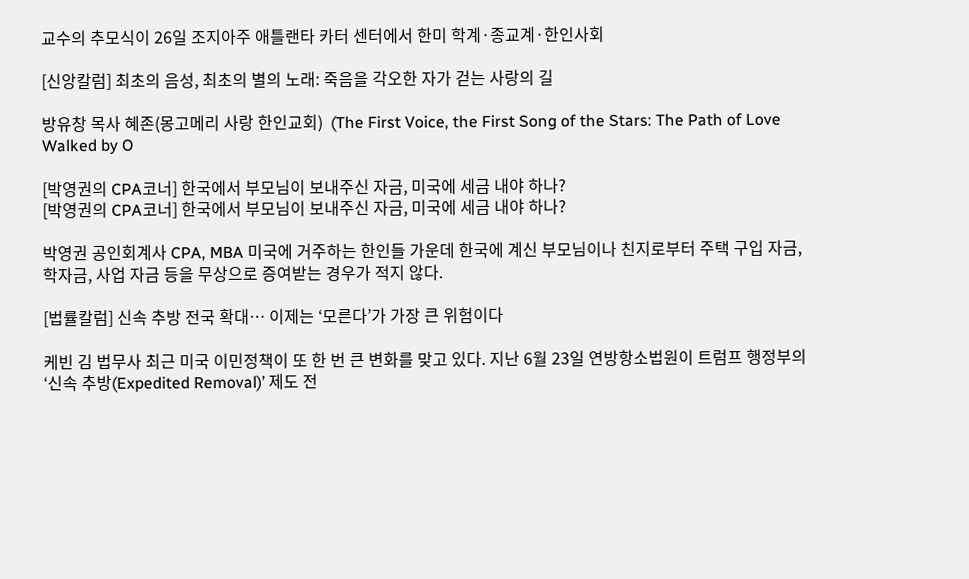교수의 추모식이 26일 조지아주 애틀랜타 카터 센터에서 한미 학계·종교계·한인사회

[신앙칼럼] 최초의 음성, 최초의 별의 노래: 죽음을 각오한 자가 걷는 사랑의 길

방유창 목사 혜존(몽고메리 사랑 한인교회)  (The First Voice, the First Song of the Stars: The Path of Love Walked by O

[박영권의 CPA코너] 한국에서 부모님이 보내주신 자금, 미국에 세금 내야 하나?
[박영권의 CPA코너] 한국에서 부모님이 보내주신 자금, 미국에 세금 내야 하나?

박영권 공인회계사 CPA, MBA 미국에 거주하는 한인들 가운데 한국에 계신 부모님이나 친지로부터 주택 구입 자금, 학자금, 사업 자금 등을 무상으로 증여받는 경우가 적지 않다.

[법률칼럼] 신속 추방 전국 확대… 이제는 ‘모른다’가 가장 큰 위험이다

케빈 김 법무사 최근 미국 이민정책이 또 한 번 큰 변화를 맞고 있다. 지난 6월 23일 연방항소법원이 트럼프 행정부의 ‘신속 추방(Expedited Removal)’ 제도 전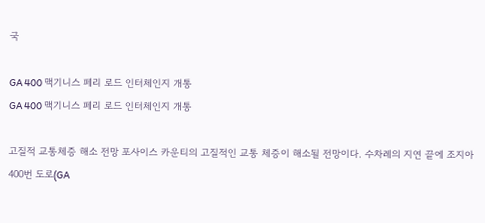국

GA 400 맥기니스 페리 로드 인터체인지 개통
GA 400 맥기니스 페리 로드 인터체인지 개통

고질적 교통체증 해소 전망 포사이스 카운티의 고질적인 교통 체증이 해소될 전망이다. 수차례의 지연 끝에 조지아 400번 도로(GA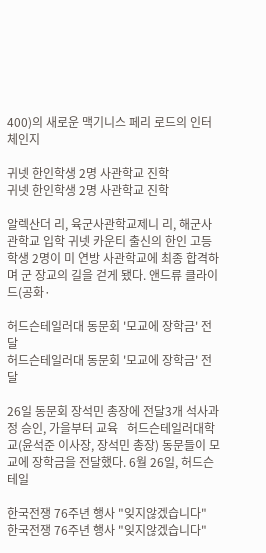400)의 새로운 맥기니스 페리 로드의 인터체인지

귀넷 한인학생 2명 사관학교 진학
귀넷 한인학생 2명 사관학교 진학

알렉산더 리, 육군사관학교제니 리, 해군사관학교 입학 귀넷 카운티 출신의 한인 고등학생 2명이 미 연방 사관학교에 최종 합격하며 군 장교의 길을 걷게 됐다. 앤드류 클라이드(공화·

허드슨테일러대 동문회 '모교에 장학금' 전달
허드슨테일러대 동문회 '모교에 장학금' 전달

26일 동문회 장석민 총장에 전달3개 석사과정 승인, 가을부터 교육   허드슨테일러대학교(윤석준 이사장, 장석민 총장) 동문들이 모교에 장학금을 전달했다. 6월 26일, 허드슨테일

한국전쟁 76주년 행사 "잊지않겠습니다"
한국전쟁 76주년 행사 "잊지않겠습니다"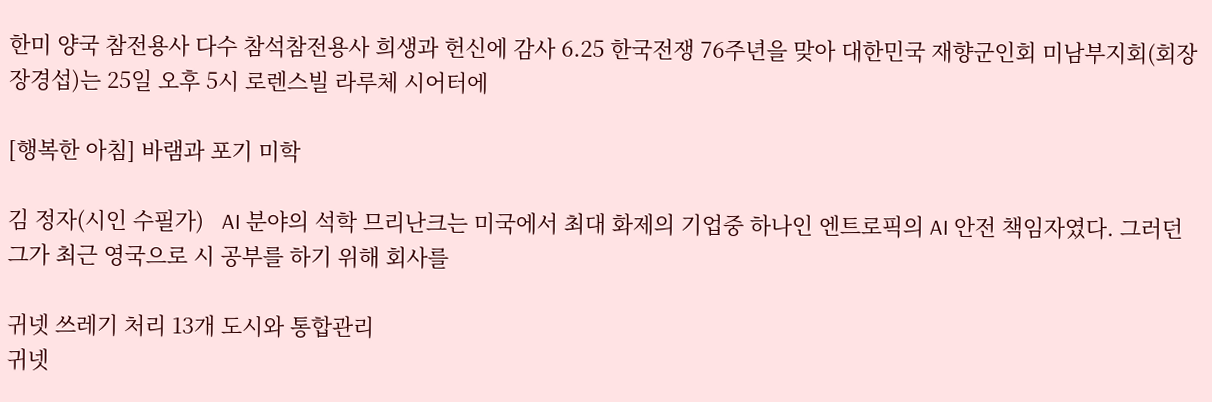한미 양국 참전용사 다수 참석참전용사 희생과 헌신에 감사 6.25 한국전쟁 76주년을 맞아 대한민국 재향군인회 미남부지회(회장 장경섭)는 25일 오후 5시 로렌스빌 라루체 시어터에

[행복한 아침] 바램과 포기 미학

김 정자(시인 수필가)   AI 분야의 석학 므리난크는 미국에서 최대 화제의 기업중 하나인 엔트로픽의 AI 안전 책임자였다. 그러던 그가 최근 영국으로 시 공부를 하기 위해 회사를

귀넷 쓰레기 처리 13개 도시와 통합관리
귀넷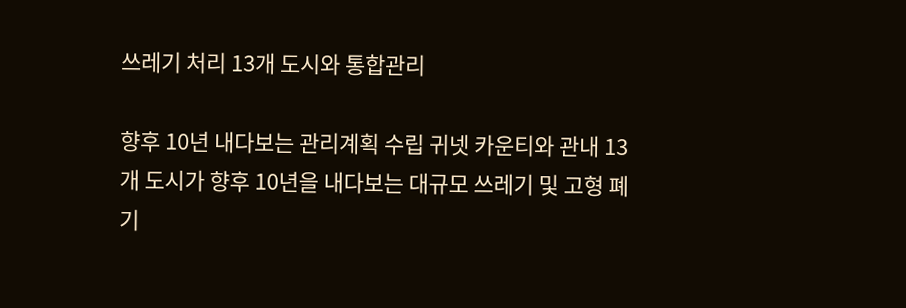쓰레기 처리 13개 도시와 통합관리

향후 10년 내다보는 관리계획 수립 귀넷 카운티와 관내 13개 도시가 향후 10년을 내다보는 대규모 쓰레기 및 고형 폐기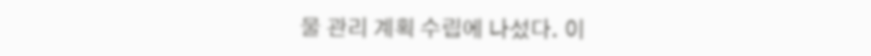물 관리 계획 수립에 나섰다. 이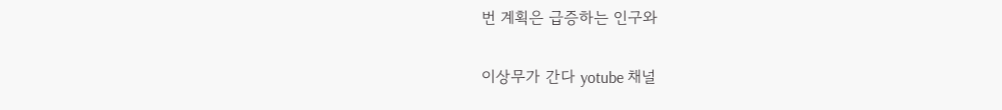번 계획은 급증하는 인구와

이상무가 간다 yotube 채널